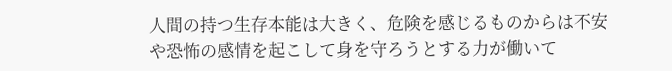人間の持つ生存本能は大きく、危険を感じるものからは不安や恐怖の感情を起こして身を守ろうとする力が働いて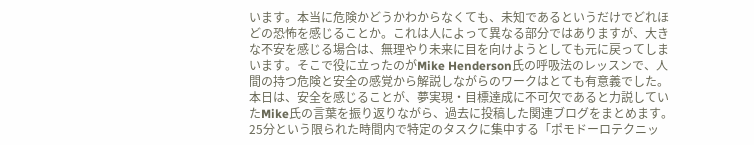います。本当に危険かどうかわからなくても、未知であるというだけでどれほどの恐怖を感じることか。これは人によって異なる部分ではありますが、大きな不安を感じる場合は、無理やり未来に目を向けようとしても元に戻ってしまいます。そこで役に立ったのがMike Henderson氏の呼吸法のレッスンで、人間の持つ危険と安全の感覚から解説しながらのワークはとても有意義でした。本日は、安全を感じることが、夢実現・目標達成に不可欠であると力説していたMike氏の言葉を振り返りながら、過去に投稿した関連ブログをまとめます。
25分という限られた時間内で特定のタスクに集中する「ポモドーロテクニッ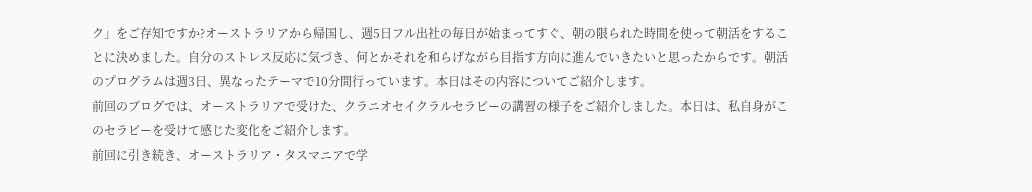ク」をご存知ですか?オーストラリアから帰国し、週5日フル出社の毎日が始まってすぐ、朝の限られた時間を使って朝活をすることに決めました。自分のストレス反応に気づき、何とかそれを和らげながら目指す方向に進んでいきたいと思ったからです。朝活のプログラムは週3日、異なったテーマで10分間行っています。本日はその内容についてご紹介します。
前回のブログでは、オーストラリアで受けた、クラニオセイクラルセラピーの講習の様子をご紹介しました。本日は、私自身がこのセラピーを受けて感じた変化をご紹介します。
前回に引き続き、オーストラリア・タスマニアで学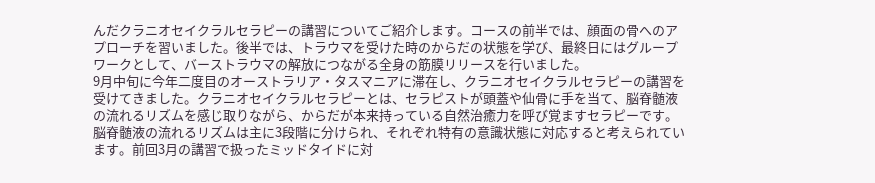んだクラニオセイクラルセラピーの講習についてご紹介します。コースの前半では、顔面の骨へのアプローチを習いました。後半では、トラウマを受けた時のからだの状態を学び、最終日にはグループワークとして、バーストラウマの解放につながる全身の筋膜リリースを行いました。
9月中旬に今年二度目のオーストラリア・タスマニアに滞在し、クラニオセイクラルセラピーの講習を受けてきました。クラニオセイクラルセラピーとは、セラピストが頭蓋や仙骨に手を当て、脳脊髄液の流れるリズムを感じ取りながら、からだが本来持っている自然治癒力を呼び覚ますセラピーです。脳脊髄液の流れるリズムは主に3段階に分けられ、それぞれ特有の意識状態に対応すると考えられています。前回3月の講習で扱ったミッドタイドに対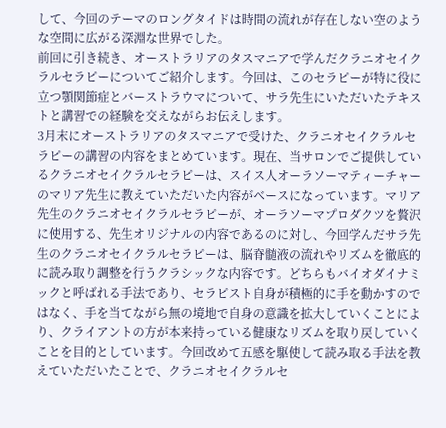して、今回のテーマのロングタイドは時間の流れが存在しない空のような空間に広がる深淵な世界でした。
前回に引き続き、オーストラリアのタスマニアで学んだクラニオセイクラルセラピーについてご紹介します。今回は、このセラピーが特に役に立つ顎関節症とバーストラウマについて、サラ先生にいただいたテキストと講習での経験を交えながらお伝えします。
3月末にオーストラリアのタスマニアで受けた、クラニオセイクラルセラピーの講習の内容をまとめています。現在、当サロンでご提供しているクラニオセイクラルセラピーは、スイス人オーラソーマティーチャーのマリア先生に教えていただいた内容がベースになっています。マリア先生のクラニオセイクラルセラピーが、オーラソーマプロダクツを贅沢に使用する、先生オリジナルの内容であるのに対し、今回学んだサラ先生のクラニオセイクラルセラピーは、脳脊髄液の流れやリズムを徹底的に読み取り調整を行うクラシックな内容です。どちらもバイオダイナミックと呼ばれる手法であり、セラピスト自身が積極的に手を動かすのではなく、手を当てながら無の境地で自身の意識を拡大していくことにより、クライアントの方が本来持っている健康なリズムを取り戻していくことを目的としています。今回改めて五感を駆使して読み取る手法を教えていただいたことで、クラニオセイクラルセ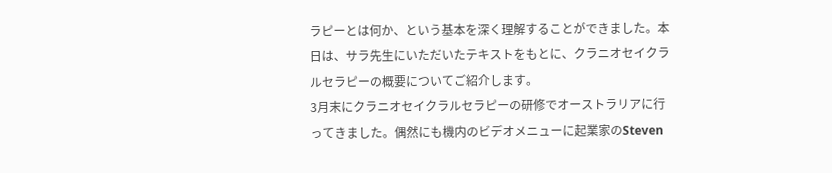ラピーとは何か、という基本を深く理解することができました。本日は、サラ先生にいただいたテキストをもとに、クラニオセイクラルセラピーの概要についてご紹介します。
3月末にクラニオセイクラルセラピーの研修でオーストラリアに行ってきました。偶然にも機内のビデオメニューに起業家のSteven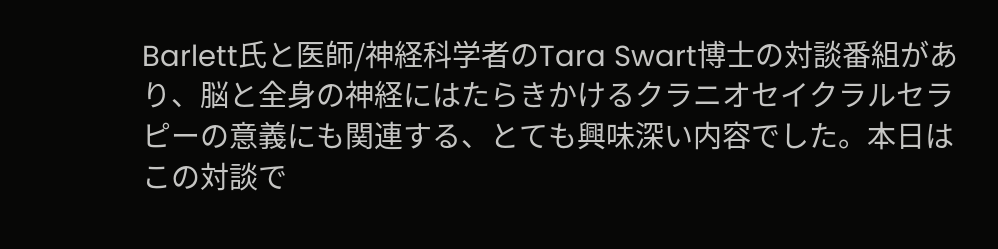Barlett氏と医師/神経科学者のTara Swart博士の対談番組があり、脳と全身の神経にはたらきかけるクラニオセイクラルセラピーの意義にも関連する、とても興味深い内容でした。本日はこの対談で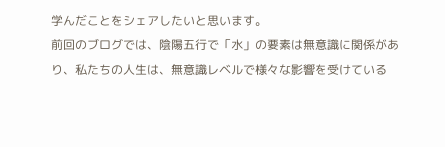学んだことをシェアしたいと思います。
前回のブログでは、陰陽五行で「水」の要素は無意識に関係があり、私たちの人生は、無意識レベルで様々な影響を受けている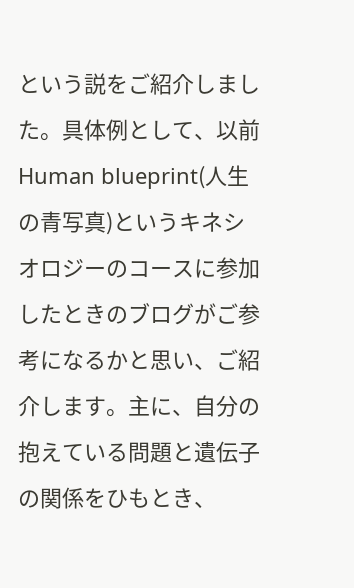という説をご紹介しました。具体例として、以前Human blueprint(人生の青写真)というキネシオロジーのコースに参加したときのブログがご参考になるかと思い、ご紹介します。主に、自分の抱えている問題と遺伝子の関係をひもとき、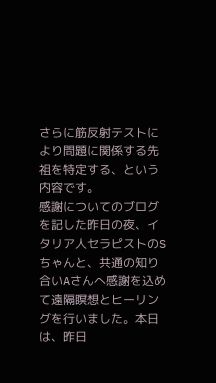さらに筋反射テストにより問題に関係する先祖を特定する、という内容です。
感謝についてのブログを記した昨日の夜、イタリア人セラピストのSちゃんと、共通の知り合いAさんへ感謝を込めて遠隔瞑想とヒーリングを行いました。本日は、昨日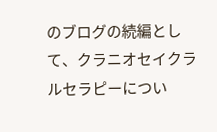のブログの続編として、クラニオセイクラルセラピーについ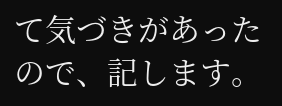て気づきがあったので、記します。